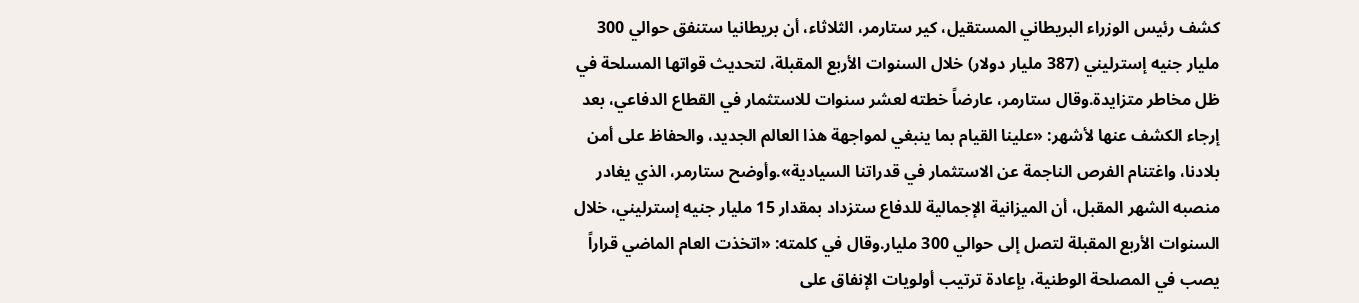كشف رئيس الوزراء البريطاني المستقيل، كير ستارمر، الثلاثاء، أن بريطانيا ستنفق حوالي 300 مليار جنيه إسترليني (387 مليار دولار) خلال السنوات الأربع المقبلة، لتحديث قواتها المسلحة في ظل مخاطر متزايدة.وقال ستارمر، عارضاً خطته لعشر سنوات للاستثمار في القطاع الدفاعي، بعد إرجاء الكشف عنها لأشهر: «علينا القيام بما ينبغي لمواجهة هذا العالم الجديد، والحفاظ على أمن بلادنا، واغتنام الفرص الناجمة عن الاستثمار في قدراتنا السيادية».وأوضح ستارمر، الذي يغادر منصبه الشهر المقبل، أن الميزانية الإجمالية للدفاع ستزداد بمقدار 15 مليار جنيه إسترليني، خلال السنوات الأربع المقبلة لتصل إلى حوالي 300 مليار.وقال في كلمته: «اتخذت العام الماضي قراراً يصب في المصلحة الوطنية، بإعادة ترتيب أولويات الإنفاق على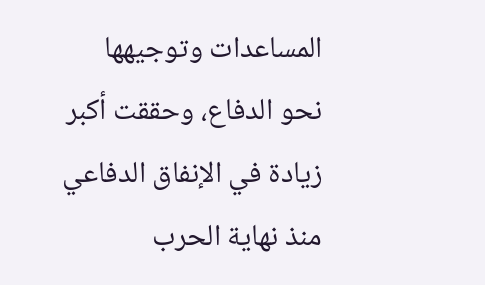المساعدات وتوجيهها نحو الدفاع، وحققت أكبر زيادة في الإنفاق الدفاعي منذ نهاية الحرب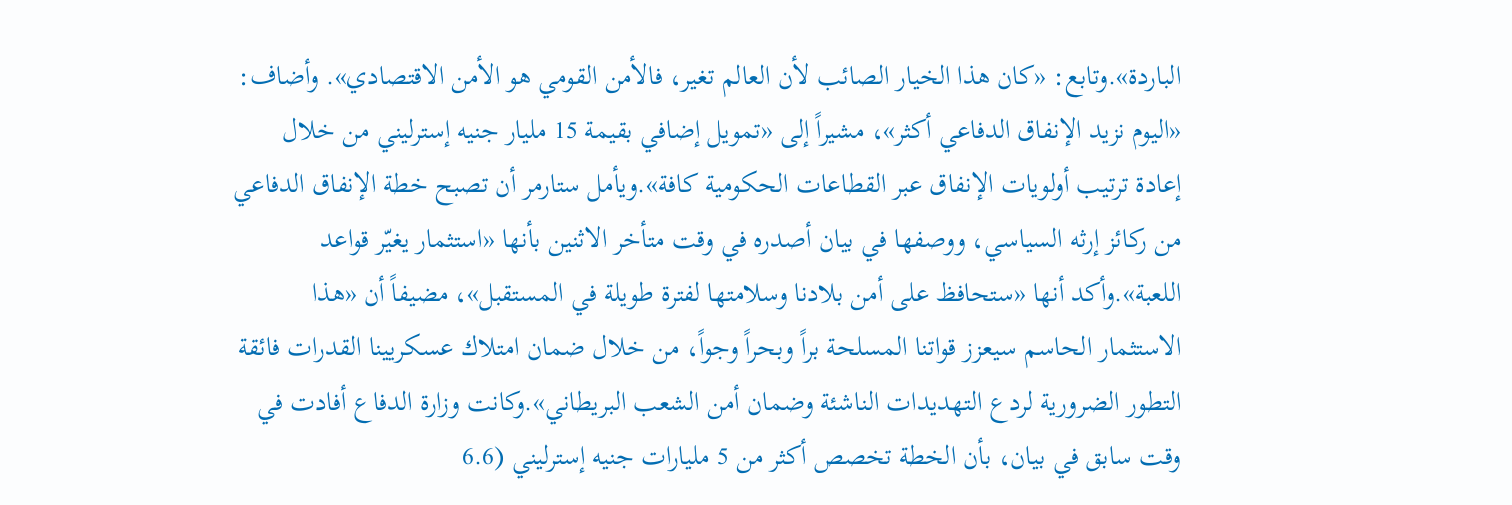الباردة».وتابع: «كان هذا الخيار الصائب لأن العالم تغير، فالأمن القومي هو الأمن الاقتصادي». وأضاف: «اليوم نزيد الإنفاق الدفاعي أكثر»، مشيراً إلى «تمويل إضافي بقيمة 15 مليار جنيه إسترليني من خلال إعادة ترتيب أولويات الإنفاق عبر القطاعات الحكومية كافة».ويأمل ستارمر أن تصبح خطة الإنفاق الدفاعي من ركائز إرثه السياسي، ووصفها في بيان أصدره في وقت متأخر الاثنين بأنها «استثمار يغيّر قواعد اللعبة».وأكد أنها «ستحافظ على أمن بلادنا وسلامتها لفترة طويلة في المستقبل»، مضيفاً أن «هذا الاستثمار الحاسم سيعزز قواتنا المسلحة براً وبحراً وجواً، من خلال ضمان امتلاك عسكريينا القدرات فائقة التطور الضرورية لردع التهديدات الناشئة وضمان أمن الشعب البريطاني».وكانت وزارة الدفاع أفادت في وقت سابق في بيان، بأن الخطة تخصص أكثر من 5 مليارات جنيه إسترليني (6.6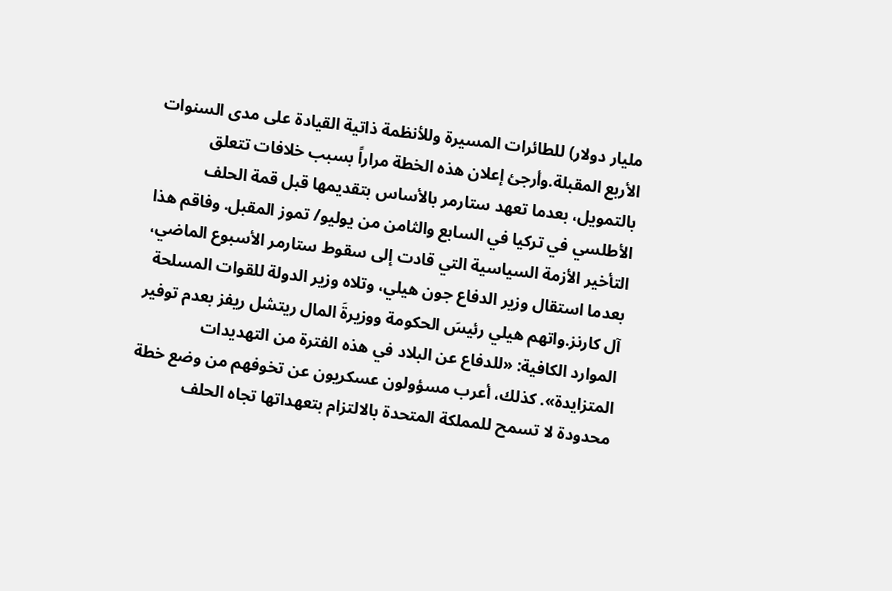مليار دولار) للطائرات المسيرة وللأنظمة ذاتية القيادة على مدى السنوات الأربع المقبلة.وأرجئ إعلان هذه الخطة مراراً بسبب خلافات تتعلق بالتمويل، بعدما تعهد ستارمر بالأساس بتقديمها قبل قمة الحلف الأطلسي في تركيا في السابع والثامن من يوليو/ تموز المقبل. وفاقم هذا التأخير الأزمة السياسية التي قادت إلى سقوط ستارمر الأسبوع الماضي، بعدما استقال وزير الدفاع جون هيلي، وتلاه وزير الدولة للقوات المسلحة آل كارنز.واتهم هيلي رئيسَ الحكومة ووزيرةَ المال ريتشل ريفز بعدم توفير الموارد الكافية: «للدفاع عن البلاد في هذه الفترة من التهديدات المتزايدة». كذلك، أعرب مسؤولون عسكريون عن تخوفهم من وضع خطة محدودة لا تسمح للمملكة المتحدة بالالتزام بتعهداتها تجاه الحلف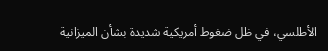الأطلسي، في ظل ضغوط أمريكية شديدة بشأن الميزانية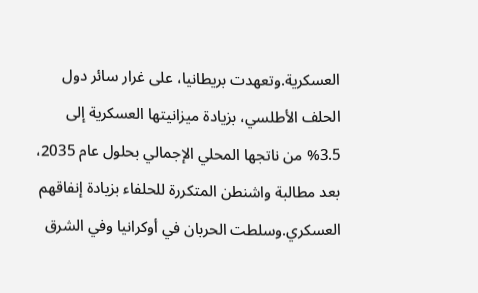العسكرية.وتعهدت بريطانيا، على غرار سائر دول الحلف الأطلسي، بزيادة ميزانيتها العسكرية إلى 3.5% من ناتجها المحلي الإجمالي بحلول عام 2035، بعد مطالبة واشنطن المتكررة للحلفاء بزيادة إنفاقهم العسكري.وسلطت الحربان في أوكرانيا وفي الشرق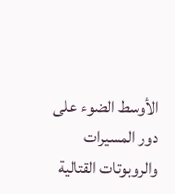الأوسط الضوء على دور المسيرات والروبوتات القتالية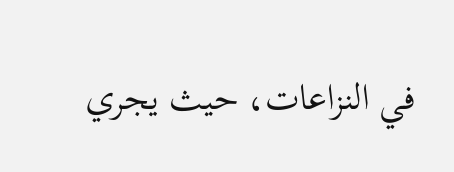في النزاعات، حيث يجري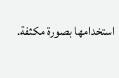استخدامها بصورة مكثفة.